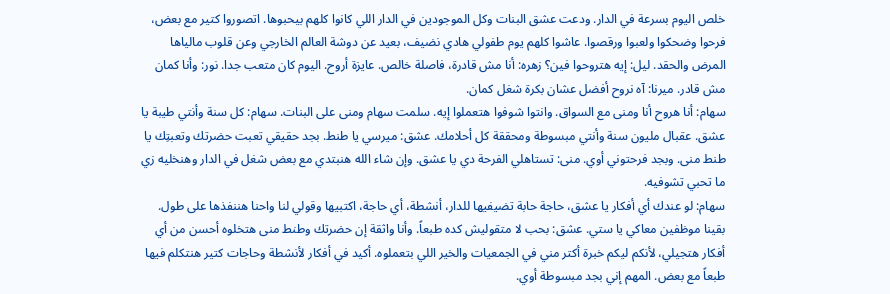خلص اليوم بسرعة في الدار. ودعت عشق البنات وكل الموجودين في الدار اللي كانوا كلهم بيحبوها. اتصوروا كتير مع بعض، فرحوا وضحكوا ولعبوا ورقصوا. عاشوا كلهم يوم طفولي هادي نضيف، بعيد عن دوشة العالم الخارجي وعن قلوب مالياها المرض والحقد. ليل: إيه هتروحوا فين؟ زهره: أنا مش قادرة، فاصلة خالص. عايزة أروح. اليوم كان متعب جدا. نور: وأنا كمان مش قادر. ميرنا: آه نروح أفضل عشان بكرة شغل كمان.
سهام: أنا هروح أنا ومنى مع السواق. وانتوا شوفوا هتعملوا إيه. سلمت سهام ومنى على البنات. سهام: كل سنة وأنتي طيبة يا عشق. عقبال مليون سنة وأنتي مبسوطة ومحققة كل أحلامك. عشق: ميرسي يا طنط. بجد حقيقي تعبت حضرتك وتعبتِك يا طنط منى. وبجد فرحتوني أوي. منى: تستاهلي الفرحة دي يا عشق. وإن شاء الله هنبتدي مع بعض شغل في الدار وهنخليه زي ما تحبي تشوفيه.
سهام: لو عندك أي أفكار يا عشق، حاجة حابة تضيفيها للدار، أنشطة، أي حاجة، اكتبيها وقولي لنا واحنا هننفذها على طول. بقينا موظفين معاكي يا ستي. عشق: بحب لا متقوليش كده طبعاً. وأنا واثقة إن حضرتك وطنط منى هتخلوه أحسن من أي أفكار هتجيلي، لأنكم ليكم خبرة أكتر مني في الجمعيات والخير اللي بتعملوه. أكيد في أفكار لأنشطة وحاجات كتير هنتكلم فيها طبعاً مع بعض. المهم إني بجد مبسوطة أوي.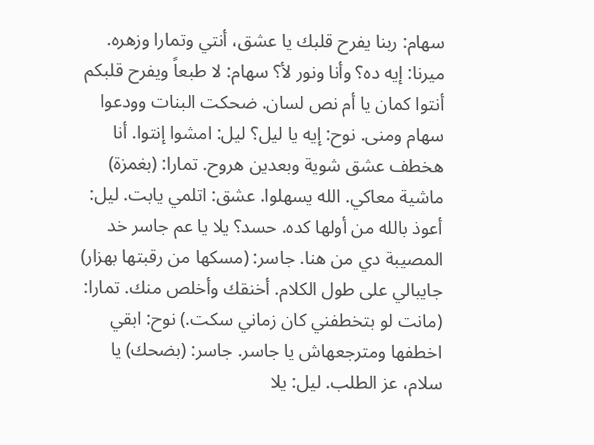سهام: ربنا يفرح قلبك يا عشق، أنتي وتمارا وزهره. ميرنا: إيه ده؟ وأنا ونور لأ؟ سهام: لا طبعاً ويفرح قلبكم أنتوا كمان يا أم نص لسان. ضحكت البنات وودعوا سهام ومنى. نوح: إيه يا ليل؟ ليل: امشوا إنتوا. أنا هخطف عشق شوية وبعدين هروح. تمارا: (بغمزة) ماشية معاكي. الله يسهلوا. عشق: اتلمي يابت. ليل: أعوذ بالله من أولها كده. حسد؟ يلا يا عم جاسر خد المصيبة دي من هنا. جاسر: (مسكها من رقبتها بهزار)
جايبالي على طول الكلام. أخنقك وأخلص منك. تمارا: (مانت لو بتخطفني كان زماني سكت.) نوح: ابقي اخطفها ومترجعهاش يا جاسر. جاسر: (بضحك) يا سلام، عز الطلب. ليل: يلا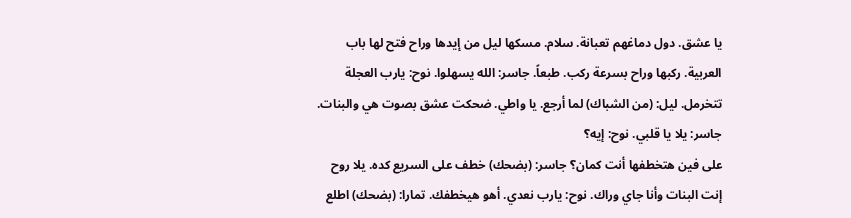يا عشق. دول دماغهم تعبانة. سلام. مسكها ليل من إيدها وراح فتح لها باب العربية. ركبها وراح بسرعة ركب. طبعاً. جاسر: الله يسهلوا. نوح: يارب العجلة تتخرمل. ليل: (من الشباك) لما أرجع. يا واطي. ضحكت عشق بصوت هي والبنات. جاسر: يلا يا قلبي. نوح: إيه؟
على فين هتخطفها أنت كمان؟ جاسر: (بضحك) خطف على السريع كده. يلا روح إنت البنات وأنا جاي وراك. نوح: يارب نعدي. أهو هيخطفك. تمارا: (بضحك) اطلع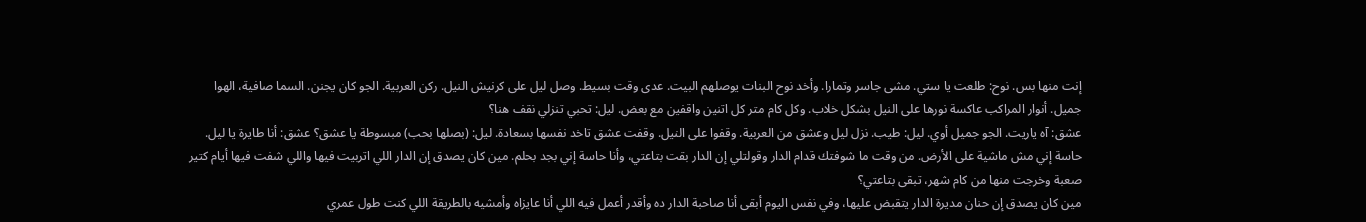إنت منها بس. نوح: طلعت يا ستي. مشى جاسر وتمارا. وأخد نوح البنات يوصلهم البيت. عدى وقت بسيط. وصل ليل على كرنيش النيل. ركن العربية. الجو كان يجنن. السما صافية، الهوا جميل. أنوار المراكب عاكسة نورها على النيل بشكل خلاب. وكل كام متر كل اتنين واقفين مع بعض. ليل: تحبي تنزلي نقف هنا؟
عشق: آه ياريت. الجو جميل أوي. ليل: طيب. نزل ليل وعشق من العربية. وقفوا على النيل. وقفت عشق تاخد نفسها بسعادة. ليل: (بصلها بحب) مبسوطة يا عشق؟ عشق: أنا طايرة يا ليل. حاسة إني مش ماشية على الأرض. من وقت ما شوفتك قدام الدار وقولتلي إن الدار بقت بتاعتي، وأنا حاسة إني بجد بحلم. مين كان يصدق إن الدار اللي اتربيت فيها واللي شفت فيها أيام كتير صعبة وخرجت منها من كام شهر، تبقى بتاعتي؟
مين كان يصدق إن حنان مديرة الدار يتقبض عليها، وفي نفس اليوم أبقى أنا صاحبة الدار ده وأقدر أعمل فيه اللي أنا عايزاه وأمشيه بالطريقة اللي كنت طول عمري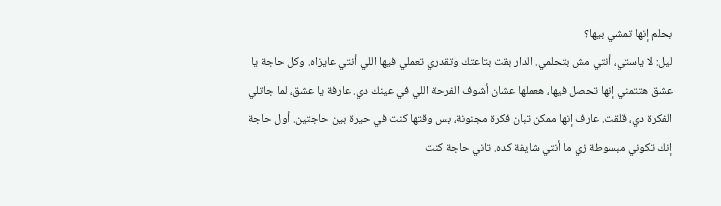بحلم إنها تمشي بيها؟
ليل: لا ياستي، أنتي مش بتحلمي. الدار بقت بتاعتك وتقدري تعملي فيها اللي أنتي عايزاه. وكل حاجة يا عشق هتتمني إنها تحصل فيها، هعملها عشان أشوف الفرحة اللي في عينك دي. عارفة يا عشق، لما جاتلي الفكرة دي، قلقت. عارف إنها ممكن تبان فكرة مجنونة، بس وقتها كنت في حيرة بين حاجتين. أول حاجة إنك تكوني مبسوطة زي ما أنتي شايفة كده. تاني حاجة كنت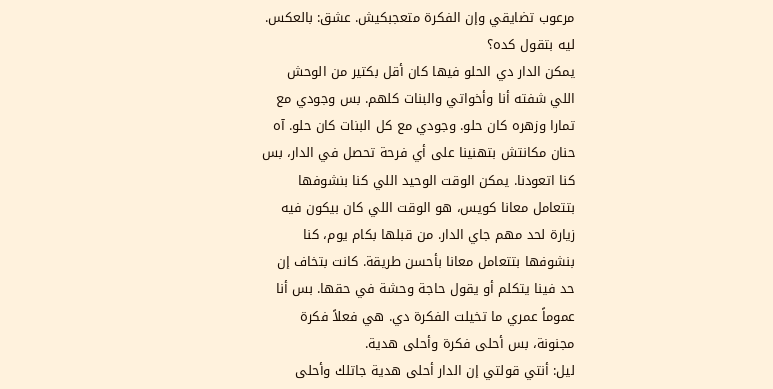مرعوب تضايقي وإن الفكرة متعجبكيش. عشق: بالعكس. ليه بتقول كده؟
يمكن الدار دي الحلو فيها كان أقل بكتير من الوحش اللي شفته أنا وأخواتي والبنات كلهم. بس وجودي مع تمارا وزهره كان حلو. وجودي مع كل البنات كان حلو. آه حنان مكانتش بتهنينا على أي فرحة تحصل في الدار، بس كنا اتعودنا. يمكن الوقت الوحيد اللي كنا بنشوفها بتتعامل معانا كويس، هو الوقت اللي كان بيكون فيه زيارة لحد مهم جاي الدار. من قبلها بكام يوم، كنا بنشوفها بتتعامل معانا بأحسن طريقة. كانت بتخاف إن حد فينا يتكلم أو يقول حاجة وحشة في حقها. بس أنا عموماً عمري ما تخيلت الفكرة دي. هي فعلاً فكرة مجنونة، بس أحلى فكرة وأحلى هدية.
ليل: أنتي قولتي إن الدار أحلى هدية جاتلك وأحلى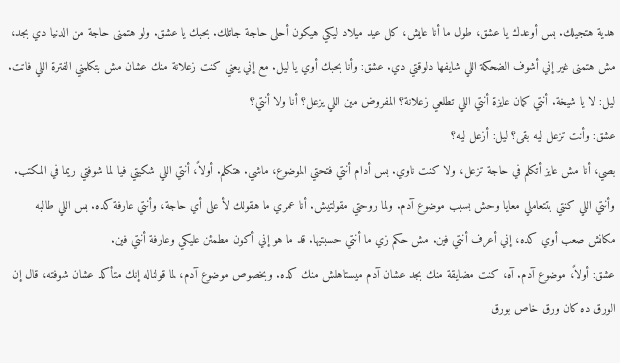هدية هتجيلك. بس أوعدك يا عشق، طول ما أنا عايش، كل عيد ميلاد ليكي هيكون أحلى حاجة جاتلك. بحبك يا عشق. ولو هتمنى حاجة من الدنيا دي بجد، مش هتمنى غير إني أشوف الضحكة اللي شايفها دلوقتي دي. عشق: وأنا بحبك أوي يا ليل. مع إني يعني كنت زعلانة منك عشان مش بتكلمني الفترة اللي فاتت. ليل: لا يا شيخة. أنتي كمان عايزة أنتي اللي تطلعي زعلانة؟ المفروض مين اللي يزعل؟ أنا ولا أنتي؟
عشق: وأنت تزعل ليه بقى؟ ليل: أزعل ليه؟
بصي، أنا مش عايز أتكلم في حاجة تزعل، ولا كنت ناوي. بس أدام أنتي فتحتي الموضوع، ماشي. هتكلم. أولاً، أنتي اللي شكيتي فيا لما شوفتي ريما في المكتب. وأنتي اللي كنتي بتتعاملي معايا وحش بسبب موضوع آدم. ولما روحتي مقولتيش. أنا عمري ما هقولك لأ على أي حاجة، وأنتي عارفة كده. بس اللي طالبه مكانش صعب أوي كده، إني أعرف أنتي فين. مش حكم زي ما أنتي حسبتيها. قد ما هو إني أكون مطمئن عليكي وعارفة أنتي فين.
عشق: أولاً، موضوع آدم. آه، كنت مضايقة منك بجد عشان آدم ميستاهلش منك كده. وبخصوص موضوع آدم، لما قولناله إنك متأكد عشان شوفته، قال إن الورق ده كان ورق خاص بورق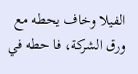الفيلا وخاف يحطه مع ورق الشركة، فا حطه في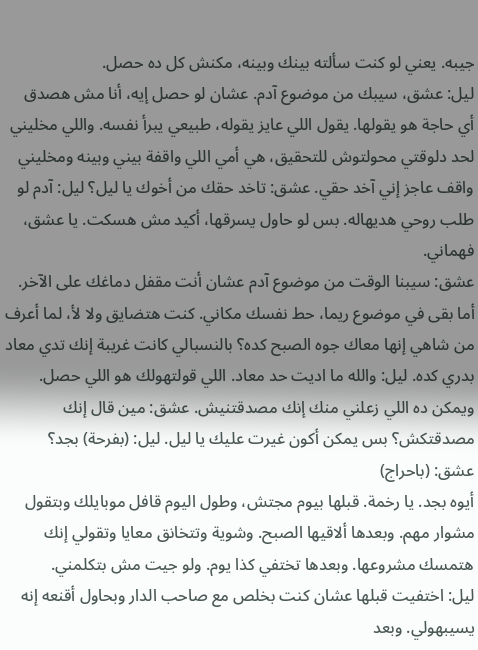جيبه. يعني لو كنت سألته بينك وبينه، مكنش كل ده حصل.
ليل: عشق، سيبك من موضوع آدم. عشان لو حصل إيه، أنا مش هصدق أي حاجة هو يقولها. يقول اللي عايز يقوله، طبيعي يبرأ نفسه. واللي مخليني لحد دلوقتي محولتوش للتحقيق، هي أمي اللي واقفة بيني وبينه ومخليني واقف عاجز إني آخد حقي. عشق: تاخد حقك من أخوك يا ليل؟ ليل: آدم لو طلب روحي هديهاله. بس لو حاول يسرقها، أكيد مش هسكت. يا عشق، فهماني.
عشق: سيبنا الوقت من موضوع آدم عشان أنت مقفل دماغك على الآخر. أما بقى في موضوع ريما، حط نفسك مكاني. كنت هتضايق ولا لأ، لما أعرف من شاهي إنها معاك جوه الصبح كده؟ بالنسبالي كانت غريبة إنك تدي معاد بدري كده. ليل: والله ما اديت حد معاد. اللي قولتهولك هو اللي حصل. ويمكن ده اللي زعلني منك إنك مصدقتنيش. عشق: مين قال إنك مصدقتكش؟ بس يمكن أكون غيرت عليك يا ليل. ليل: (بفرحة) بجد؟ عشق: (باحراج)
أيوه بجد. يا رخمة. قبلها بيوم مجتش، وطول اليوم قافل موبايلك وبتقول مشوار مهم. وبعدها ألاقيها الصبح. وشوية وتتخانق معايا وتقولي إنك هتمسك مشروعها. وبعدها تختفي كذا يوم. ولو جيت مش بتكلمني.
ليل: اختفيت قبلها عشان كنت بخلص مع صاحب الدار وبحاول أقنعه إنه يسيبهولي. وبعد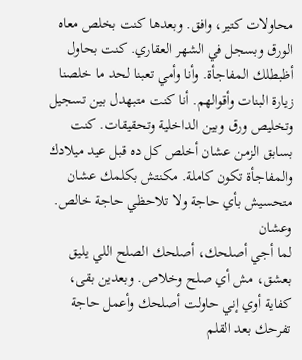محاولات كتير، وافق. وبعدها كنت بخلص معاه الورق وبسجل في الشهر العقاري. كنت بحاول أظبطلك المفاجأة. وأنا وأمي تعبنا لحد ما خلصنا زيارة البنات وأقوالهم. أنا كنت متبهدل بين تسجيل وتخليص ورق وبين الداخلية وتحقيقات. كنت بسابق الزمن عشان أخلص كل ده قبل عيد ميلادك والمفاجأة تكون كاملة. مكنتش بكلمك عشان متحسيش بأي حاجة ولا تلاحظي حاجة خالص. وعشان
لما أجي أصلحك، أصلحك الصلح اللي يليق بعشق، مش أي صلح وخلاص. وبعدين بقى، كفاية أوي إني حاولت أصلحك وأعمل حاجة تفرحك بعد القلم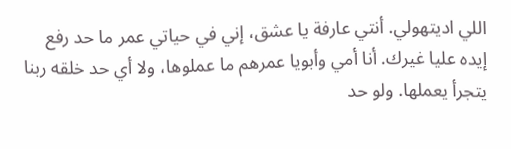اللي اديتهولي. أنتي عارفة يا عشق، إني في حياتي عمر ما حد رفع إيده عليا غيرك. أنا أمي وأبويا عمرهم ما عملوها، ولا أي حد خلقه ربنا يتجرأ يعملها. ولو حد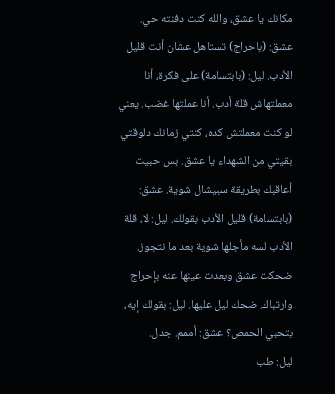مكانك يا عشق، والله كنت دفنته حي.
عشق: (باحراج) تستاهل عشان أنت قليل الأدب. ليل: (بابتسامة) على فكرة، أنا معملتهاش قلة أدب. أنا عملتها غضب. يعني لو كنت معملتش كده، كنتي زمانك دلوقتي بقيتي من الشهداء يا عشق. بس حبيت أعاقبك بطريقة سبيشال شوية. عشق: (بابتسامة) قليل الأدب بقولك. ليل: لا، قلة الأدب لسه مأجلها شوية بعد ما نتجوز. ضحكت عشق وبعدت عينها عنه بإحراج وارتباك. ضحك ليل عليها. ليل: بقولك إيه، بتحبي الحمص؟ عشق: أممم. جدل.
ليل: طب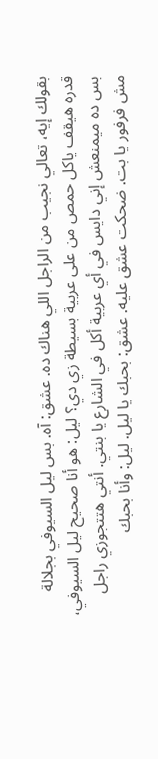بقولك إيه، تعالي نجيب من الراجل اللي هناك ده. عشق: آه. بس ليل السيوفي بجلالة قدره هيقف ياكل حمص من على عربية بسيطة زي دي؟ ليل: هو أنا صحيح ليل السيوفي، بس ده ميمنعش إني دايس في أي عربية أكل في الشارع يا بنتي. أنتي هتتجوزي راجل مش فرفور يا بت. ضحكت عشق عليه. عشق: بحبك يا ليل. ليل: وأنا بحبك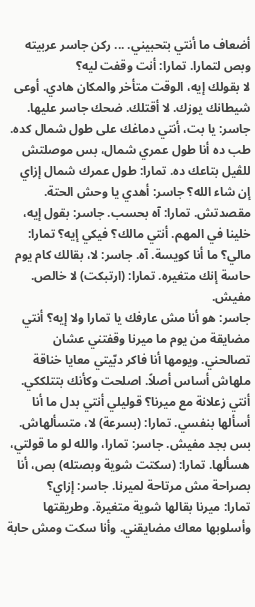أضعاف ما أنتي بتحبيني. ... ركن جاسر عربيته وبص لتمارا. تمارا: أنت وقفت ليه؟
لا بقولك إيه، الوقت متأخر والمكان هادي. أوعى شيطانك يوزك. لا أقتلك. ضحك جاسر عليها. جاسر: يا بت، أنتي دماغك على طول شمال كده. طب ده أنا طول عمري شمال، بس موصلتش للڤيل بتاعك ده. تمارا: طول عمرك شمال إزاي إن شاء الله؟ جاسر: أهدي يا وحش الحتة. مقصدتش. تمارا: آه بحسب. جاسر: بقول إيه، خلينا في المهم. أنتي مالك؟ فيكي إيه؟ تمارا: مالي؟ ما أنا كويسة. آه. جاسر: لا، بقالك كام يوم حاسة إنك متغيره. تمارا: (ارتبكت) لا خالص. مفيش.
جاسر: هو أنا مش عارفك يا تمارا ولا إيه؟ أنتي مضايقة من يوم ما ميرنا وقفتني عشان تصالحني. ويومها أنا فاكر دبّيتي معايا خناقة ملهاش أساس أصلاً. اصلحت وكأنك بتتلككي. أنتي زعلانة مع ميرنا؟ قوليلي أنتي بدل ما أنا أسألها بنفسي. تمارا: (بسرعة) لا، متسألهاش. بس بجد مفيش. جاسر: تمارا، والله لو ما قولتي، هسألها. تمارا: (سكتت شوية وبصتله) بص، أنا بصراحة مش مرتاحة لميرنا. جاسر: إزاي؟
تمارا: ميرنا بقالها شوية متغيرة. وطريقتها وأسلوبها معاك مضايقني. وأنا سكت ومش حابة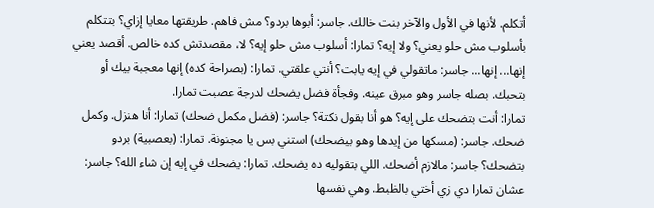أتكلم. لأنها في الأول والآخر بنت خالك. جاسر: أبوها بردو؟ مش فاهم. طريقتها معايا إزاي؟ بتتكلم بأسلوب مش حلو يعني؟ ولا إيه؟ تمارا: أسلوب مش حلو إيه؟ لا، مقصدتش كده خالص. أقصد يعني إنها... إنها... جاسر: ماتقولي في إيه يابت؟ أنتي علقتي. تمارا: (بصراحة كده) إنها معجبة بيك أو بتحبك. بصله جاسر وهو مبرق عينه. وفجأة فضل يضحك لدرجة عصبت تمارا.
تمارا: أنت بتضحك على إيه؟ هو أنا بقول نكتة؟ جاسر: (فضل مكمل ضحك) تمارا: أنا هنزل. وكمل ضحك. جاسر: (مسكها من إيدها وهو بيضحك) استني بس يا مجنونة. تمارا: (بعصبية) بردو بتضحك؟ جاسر: مالازم أضحك. اللي بتقوليه ده يضحك. تمارا: يضحك في إيه إن شاء الله؟ جاسر: عشان تمارا دي زي أختي بالظبط. وهي نفسها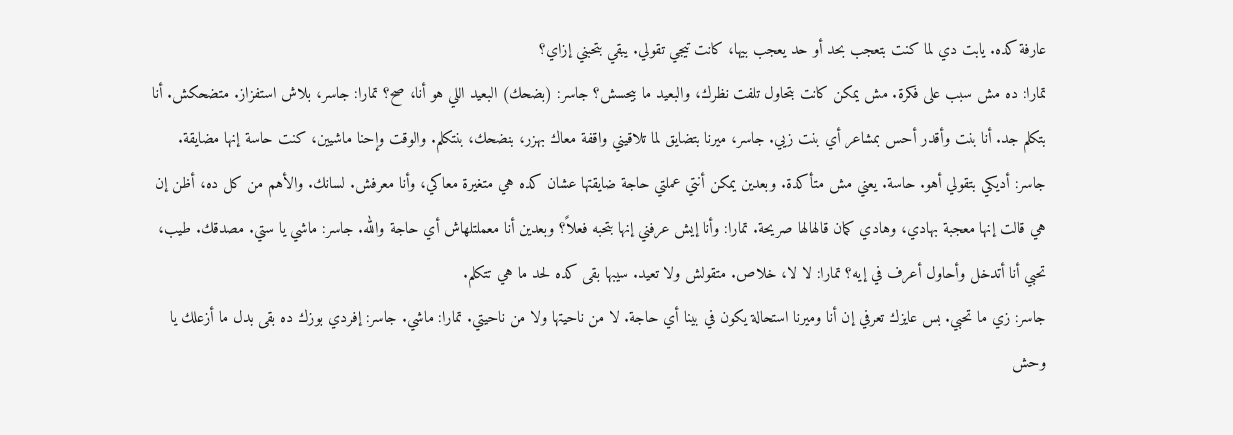عارفة كده. يابت دي لما كنت بتعجب بحد أو حد يعجب بيها، كانت تيجي تقولي. يبقي بتحبني إزاي؟
تمارا: ده مش سبب على فكرة. مش يمكن كانت بتحاول تلفت نظرك، والبعيد ما بيحسش؟ جاسر: (بضحك) البعيد اللي هو أنا، صح؟ تمارا: جاسر، بلاش استفزاز. متضحكش. أنا بتكلم جد. أنا بنت وأقدر أحس بمشاعر أي بنت زيي. جاسر، ميرنا بتضايق لما تلاقيني واقفة معاك بهزر، بنضحك، بنتكلم. والوقت وإحنا ماشيين، كنت حاسة إنها مضايقة.
جاسر: أديكي بتقولي أهو. حاسة. يعني مش متأكدة. وبعدين يمكن أنتي عملتي حاجة ضايقتها عشان كده هي متغيرة معاكي، وأنا معرفش. لسانك. والأهم من كل ده، أظن إن هي قالت إنها معجبة بهادي، وهادي كمان قالهالها صريحة. تمارا: وأنا إيش عرفني إنها بتحبه فعلاً؟ وبعدين أنا معملتلهاش أي حاجة والله. جاسر: ماشي يا ستي. مصدقك. طيب، تحبي أنا أتدخل وأحاول أعرف في إيه؟ تمارا: لا لا، خلاص. متقولش ولا تعيد. سيبها بقى كده لحد ما هي تتكلم.
جاسر: زي ما تحبي. بس عايزك تعرفي إن أنا وميرنا استحالة يكون في بينا أي حاجة. لا من ناحيتها ولا من ناحيتي. تمارا: ماشي. جاسر: إفردي بوزك ده بقى بدل ما أزعلك يا وحش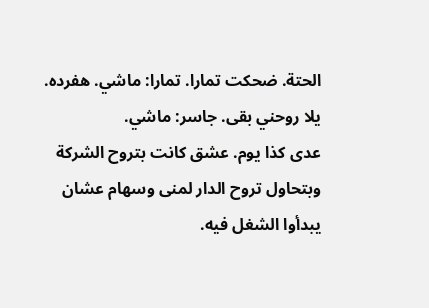الحتة. ضحكت تمارا. تمارا: ماشي. هفرده. يلا روحني بقى. جاسر: ماشي.
عدى كذا يوم. عشق كانت بتروح الشركة وبتحاول تروح الدار لمنى وسهام عشان يبدأوا الشغل فيه.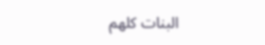البنات كلهم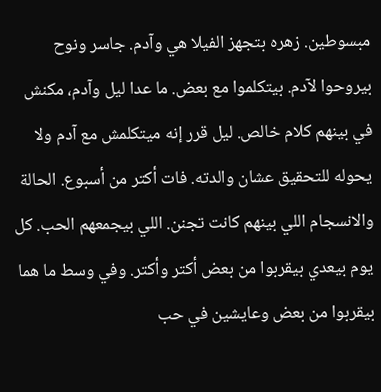مبسوطين. زهره بتجهز الفيلا هي وآدم. جاسر ونوح بيروحوا لآدم. بيتكلموا مع بعض. ما عدا ليل وآدم، مكنش في بينهم كلام خالص. ليل قرر إنه ميتكلمش مع آدم ولا يحوله للتحقيق عشان والدته. فات أكتر من أسبوع. الحالة والانسجام اللي بينهم كانت تجنن. اللي بيجمعهم الحب. كل يوم بيعدي بيقربوا من بعض أكتر وأكتر. وفي وسط ما هما بيقربوا من بعض وعايشين في حب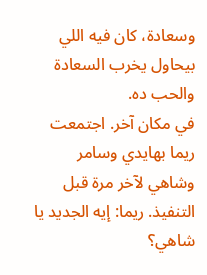وسعادة، كان فيه اللي بيحاول يخرب السعادة والحب ده.
في مكان آخر. اجتمعت ريما بهايدي وسامر وشاهي لآخر مرة قبل التنفيذ. ريما: إيه الجديد يا شاهي؟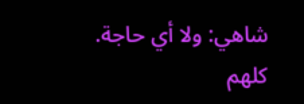شاهي: ولا أي حاجة. كلهم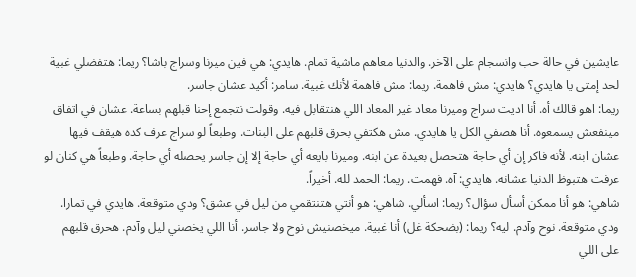عايشين في حالة حب وانسجام على الآخر. والدنيا معاهم ماشية تمام. هايدي: هي فين ميرنا وسراج باشا؟ ريما: هتفضلي غبية لحد إمتى يا هايدي؟ هايدي: مش فاهمة. ريما: مش فاهمة لأنك غبية. سامر: أكيد عشان جاسر.
ريما: اهو قالك أه. أنا اديت سراج وميرنا معاد غير المعاد اللي هنتقابل فيه. وقولت نتجمع إحنا قبلهم بساعة. عشان في اتفاق مينفعش يسمعوه. أنا هصفي الكل يا هايدي. مش هكتفي بحرق قلبهم على البنات. وطبعاً لو سراج عرف كده هيقف فيها عشان ابنه. لأنه فاكر إن أي حاجة هتحصل بعيدة عن ابنه. وميرنا بايعه أي حاجة إلا إن جاسر يحصله أي حاجة. وطبعاً هي كنان لو عرفت هتبوظ الدنيا عشانه. هايدي: آه. فهمت. ريما: الحمد لله. أخيراً.
شاهي: هو أنا ممكن أسأل سؤال؟ ريما: اسألي. شاهي: هو أنتي هتنتقمي من ليل في عشق؟ ودي متوقعة. هايدي في تمارا. ودي متوقعة. نوح وآدم. ليه؟ ريما: (بضحكة غل) أنا غبية. ميخصنيش نوح ولا جاسر. أنا اللي يخصني ليل وآدم. هحرق قلبهم على اللي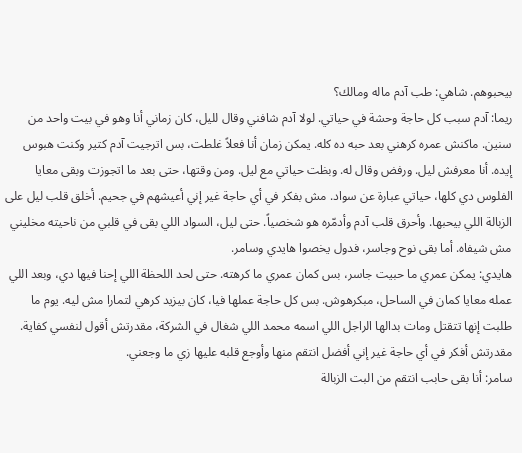بيحبوهم. شاهي: طب آدم ماله ومالك؟
ريما: آدم سبب كل حاجة وحشة في حياتي. لولا آدم شافني وقال لليل، كان زماني أنا وهو في بيت واحد من سنين. ماكنش عمره كرهني بعد حبه ده كله. يمكن زمان أنا فعلاً غلطت، بس اترجيت آدم كتير وكنت هبوس إيده. أنا معرفش ليل. ورفض وقال له. وبظت حياتي مع ليل. ومن وقتها، حتى بعد ما اتجوزت وبقى معايا الفلوس دي كلها، حياتي عبارة عن سواد. مش بفكر في أي حاجة غير إني أعيشهم في جحيم. أخلق قلب ليل على الزبالة اللي بيحبها. وأحرق قلب آدم وأدمّره هو شخصياً. حتى ليل، السواد اللي بقى في قلبي من ناحيته مخليني مش شيفاه. أما بقى نوح وجاسر، فدول يخصوا هايدي وسامر.
هايدي: يمكن عمري ما حبيت جاسر، بس كمان عمري ما كرهته. حتى لحد اللحظة اللي إحنا فيها دي، وبعد اللي عمله معايا كمان في الساحل، مبكرهوش. بس كل حاجة عملها فيا، كان بيزيد كرهي لتمارا مش ليه. يوم ما طلبت إنها تتقتل ومات بدالها الراجل اللي اسمه محمد اللي شغال في الشركة، مقدرتش أقول لنفسي كفاية. مقدرتش أفكر في أي حاجة غير إني أفضل انتقم منها وأوجع قلبه عليها زي ما وجعني.
سامر: أنا بقى حابب انتقم من البت الزبالة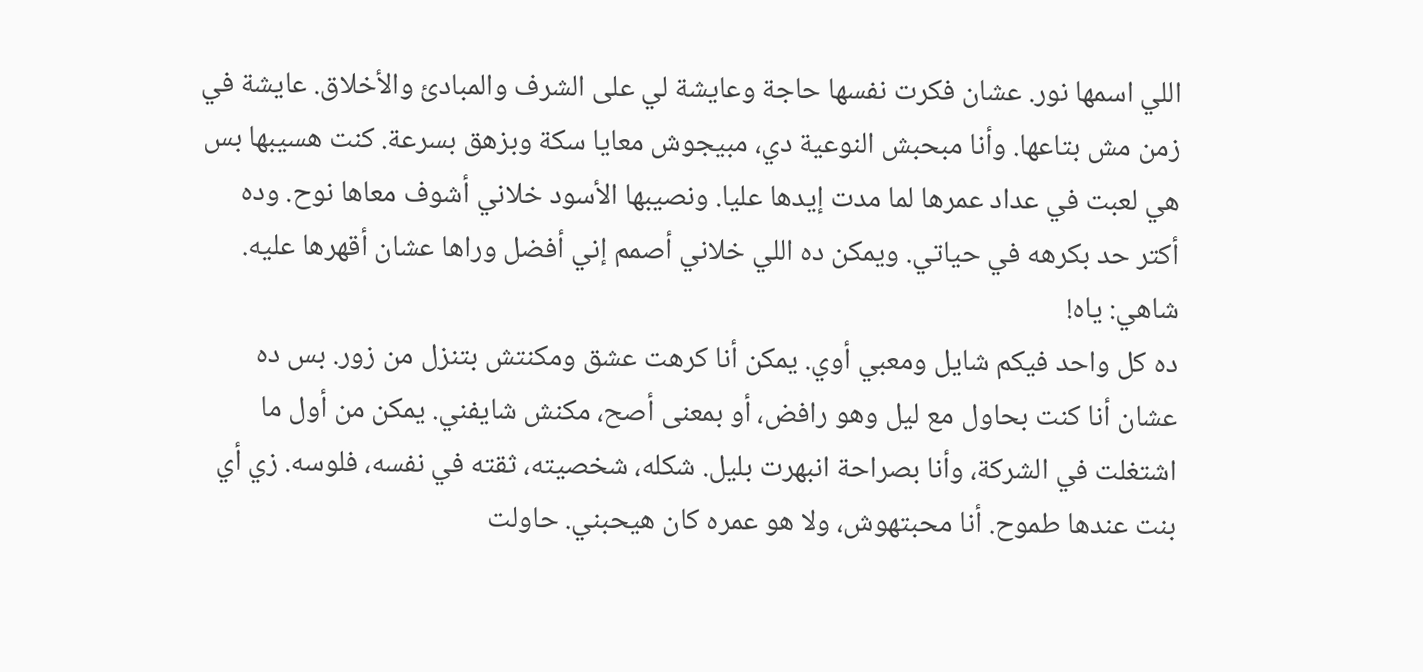اللي اسمها نور. عشان فكرت نفسها حاجة وعايشة لي على الشرف والمبادئ والأخلاق. عايشة في زمن مش بتاعها. وأنا مبحبش النوعية دي، مبيجوش معايا سكة وبزهق بسرعة. كنت هسيبها بس هي لعبت في عداد عمرها لما مدت إيدها عليا. ونصيبها الأسود خلاني أشوف معاها نوح. وده أكتر حد بكرهه في حياتي. ويمكن ده اللي خلاني أصمم إني أفضل وراها عشان أقهرها عليه. شاهي: ياه!
ده كل واحد فيكم شايل ومعبي أوي. يمكن أنا كرهت عشق ومكنتش بتنزل من زور. بس ده عشان أنا كنت بحاول مع ليل وهو رافض، أو بمعنى أصح، مكنش شايفني. يمكن من أول ما اشتغلت في الشركة، وأنا بصراحة انبهرت بليل. شكله، شخصيته، ثقته في نفسه، فلوسه. زي أي بنت عندها طموح. أنا محبتهوش، ولا هو عمره كان هيحبني. حاولت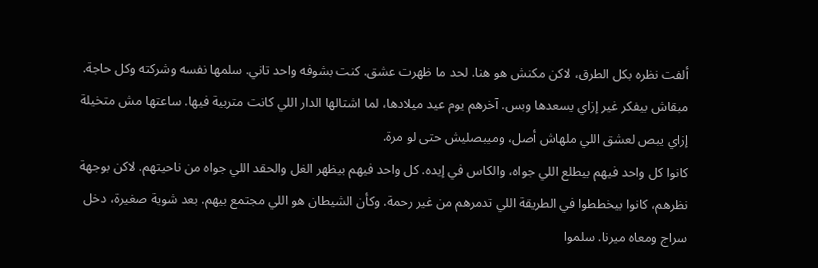ألفت نظره بكل الطرق، لاكن مكنش هو هنا. لحد ما ظهرت عشق. كنت بشوفه واحد تاني. سلمها نفسه وشركته وكل حاجة. مبقاش بيفكر غير إزاي يسعدها وبس. آخرهم يوم عيد ميلادها، لما اشتالها الدار اللي كانت متربية فيها. ساعتها مش متخيلة إزاي يبص لعشق اللي ملهاش أصل، وميبصليش حتى لو مرة.
كانوا كل واحد فيهم بيطلع اللي جواه، والكاس في إيده. كل واحد فيهم بيظهر الغل والحقد اللي جواه من ناحيتهم. لاكن بوجهة نظرهم، كانوا بيخططوا في الطريقة اللي تدمرهم من غير رحمة. وكأن الشيطان هو اللي مجتمع بيهم. بعد شوية صغيرة، دخل سراج ومعاه ميرنا. سلموا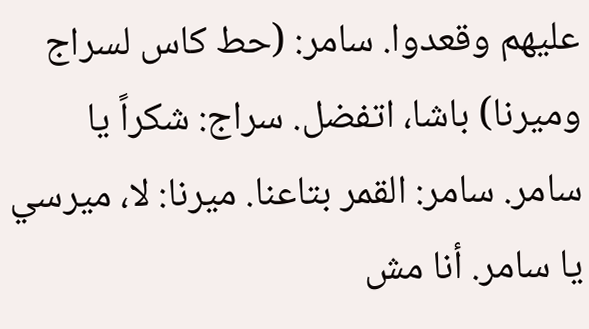عليهم وقعدوا. سامر: (حط كاس لسراج وميرنا) باشا، اتفضل. سراج: شكراً يا سامر. سامر: القمر بتاعنا. ميرنا: لا، ميرسي يا سامر. أنا مش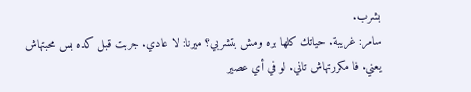بشرب.
سامر: غريبة. حياتك كلها بره ومش بتشربي؟ ميرنا: لا عادي. جربت قبل كده بس محبتهاش يعني. فا مكررتهاش تاني. لو في أي عصير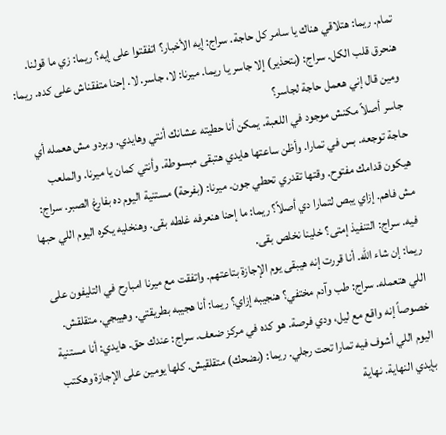تمام. ريما: هتلاقي هناك يا سامر كل حاجة. سراج: إيه الأخبار؟ اتفقتوا على إيه؟ ريما: زي ما قولنا. هنحرق قلب الكل. سراج: (بتحذير) إلا جاسر يا ريما. ميرنا: لا، جاسر. لا. إحنا متفقناش على كده. ريما: ومين قال إني هعمل حاجة لجاسر؟
جاسر أصلاً مكنش موجود في اللعبة. يمكن أنا حطيته عشانك أنتي وهايدي. وبردو مش هعمله أي حاجة توجعه. بس في تمارا. وأظن ساعتها هايدي هتبقى مبسوطة. وأنتي كمان يا ميرنا. والملعب هيكون قدامك مفتوح. وقتها تقدري تحطي جون. ميرنا: (بفرحة) مستنية اليوم ده بفارغ الصبر. سراج: مش فاهم. إزاي يبص لتمارا دي أصلاً؟ ريما: ما إحنا هنعرفه غلطه بقى. وهنخليه يكره اليوم اللي حبها فيه. سراج: التنفيذ إمتى؟ خلينا نخلص بقى.
ريما: إن شاء الله. أنا قررت إنه هيبقى يوم الإجازة بتاعتهم. واتفقت مع ميرنا امبارح في التليفون على اللي هتعمله. سراج: طب وآدم مختفي؟ هنجيبه إزاي؟ ريما: أنا هجيبه بطريقتي. وهييجي. متقلقش. خصوصاً إنه واقع مع ليل، ودي فرصة. هو كده في مركز ضعف. سراج: عندك حق. هايدي: أنا مستنية اليوم اللي أشوف فيه تمارا تحت رجلي. ريما: (بضحك) متقلقيش. كلها يومين على الإجازة وهكتب بإيدي النهاية. نهاية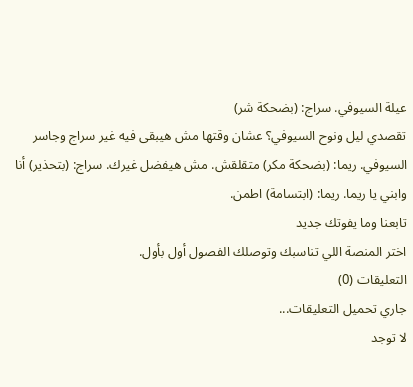عيلة السيوفي. سراج: (بضحكة شر)
تقصدي ليل ونوح السيوفي؟ عشان وقتها مش هيبقى فيه غير سراج وجاسر السيوفي. ريما: (بضحكة مكر) متقلقش. مش هيفضل غيرك. سراج: (بتحذير) أنا وابني يا ريما. ريما: (ابتسامة) اطمن.
تابعنا وما يفوتك جديد
اختر المنصة اللي تناسبك وتوصلك الفصول أول بأول.
التعليقات (0)
جاري تحميل التعليقات...
لا توجد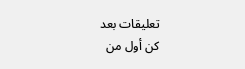تعليقات بعد
كن أول من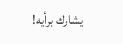يشارك برأيه!